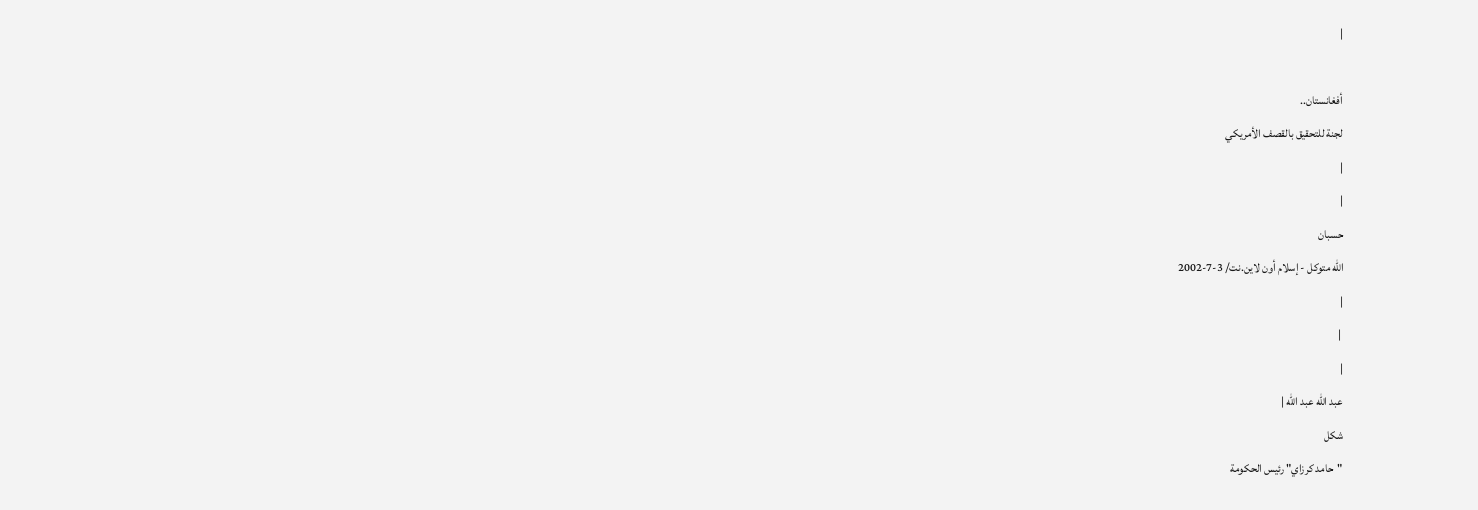|

أفغانستان..
لجنة للتحقيق بالقصف الأمريكي
|
|
حسبان
الله متوكل - إسلام أون لاين.نت/ 3-7-2002
|
 |
|
عبد الله عبد الله |
شكل
"حامد كرزاي" رئيس الحكومة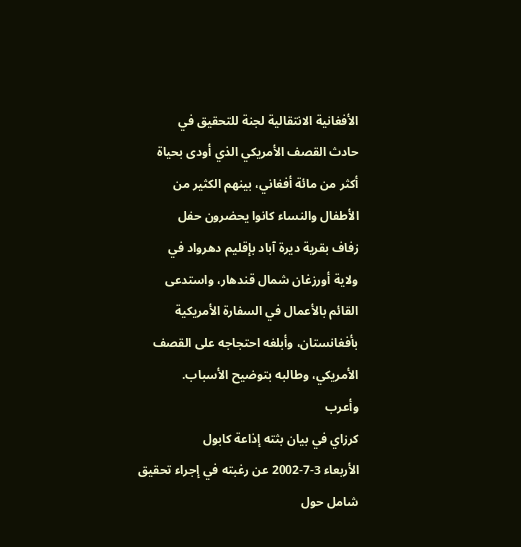الأفغانية الانتقالية لجنة للتحقيق في
حادث القصف الأمريكي الذي أودى بحياة
أكثر من مائة أفغاني، بينهم الكثير من
الأطفال والنساء كانوا يحضرون حفل
زفاف بقرية ديرة آباد بإقليم دهرواد في
ولاية أورزغان شمال قندهار، واستدعى
القائم بالأعمال في السفارة الأمريكية
بأفغانستان، وأبلغه احتجاجه على القصف
الأمريكي، وطالبه بتوضيح الأسباب.
وأعرب
كرزاي في بيان بثته إذاعة كابول
الأربعاء 3-7-2002 عن رغبته في إجراء تحقيق
شامل حول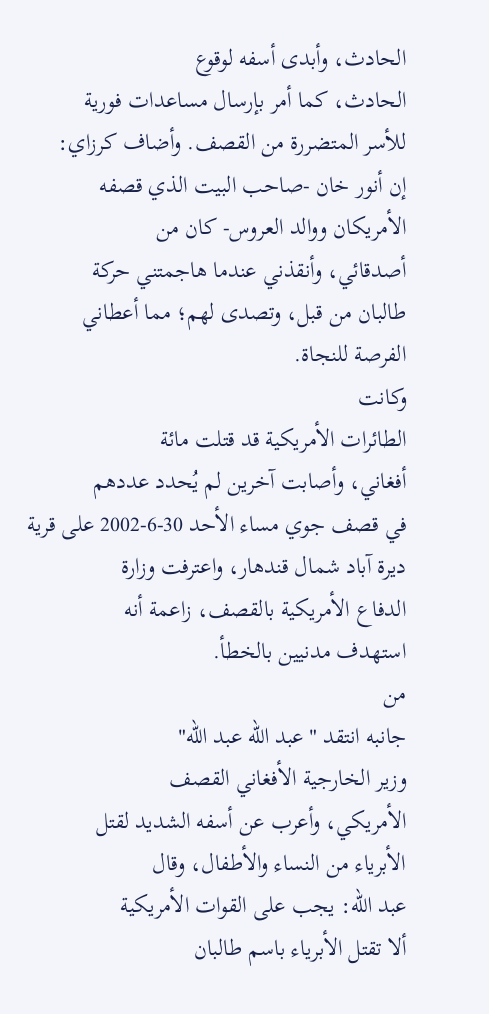الحادث، وأبدى أسفه لوقوع
الحادث، كما أمر بإرسال مساعدات فورية
للأسر المتضررة من القصف. وأضاف كرزاي:
إن أنور خان -صاحب البيت الذي قصفه
الأمريكان ووالد العروس- كان من
أصدقائي، وأنقذني عندما هاجمتني حركة
طالبان من قبل، وتصدى لهم؛ مما أعطاني
الفرصة للنجاة.
وكانت
الطائرات الأمريكية قد قتلت مائة
أفغاني، وأصابت آخرين لم يُحدد عددهم
في قصف جوي مساء الأحد 30-6-2002 على قرية
ديرة آباد شمال قندهار، واعترفت وزارة
الدفاع الأمريكية بالقصف، زاعمة أنه
استهدف مدنيين بالخطأ.
من
جانبه انتقد "عبد الله عبد الله"
وزير الخارجية الأفغاني القصف
الأمريكي، وأعرب عن أسفه الشديد لقتل
الأبرياء من النساء والأطفال، وقال
عبد الله: يجب على القوات الأمريكية
ألا تقتل الأبرياء باسم طالبان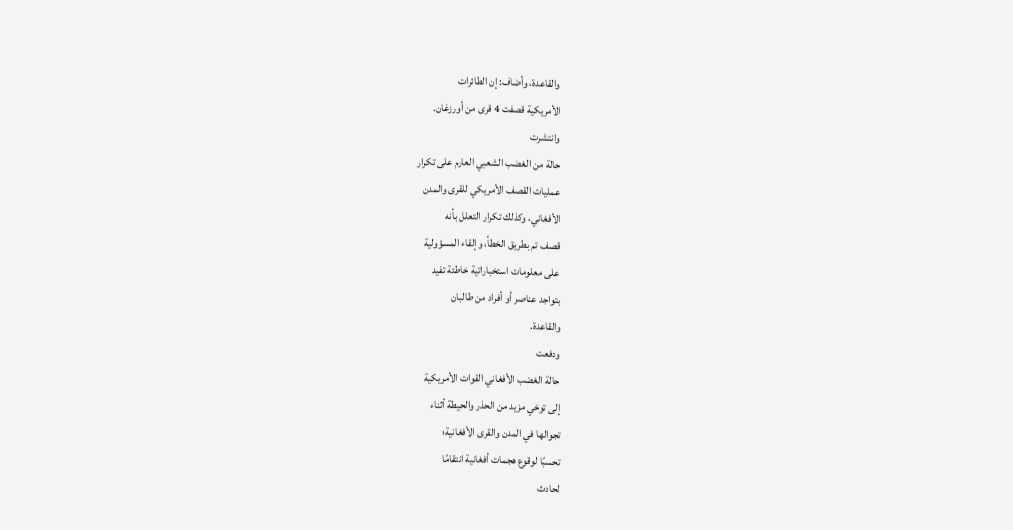والقاعدة، وأضاف: إن الطائرات
الأمريكية قصفت 4 قرى من أورزغان.
وانتشرت
حالة من الغضب الشعبي العارم على تكرار
عمليات القصف الأمريكي للقرى والمدن
الأفغاني، وكذلك تكرار التعلل بأنه
قصف تم بطريق الخطأ، وإلقاء المسؤولية
على معلومات استخباراتية خاطئة تفيد
بتواجد عناصر أو أفراد من طالبان
والقاعدة.
ودفعت
حالة الغضب الأفغاني القوات الأمريكية
إلى توخي مزيد من الحذر والحيطة أثناء
تجوالها في المدن والقرى الأفغانية؛
تحسبًا لوقوع هجمات أفغانية انتقامًا
لحادث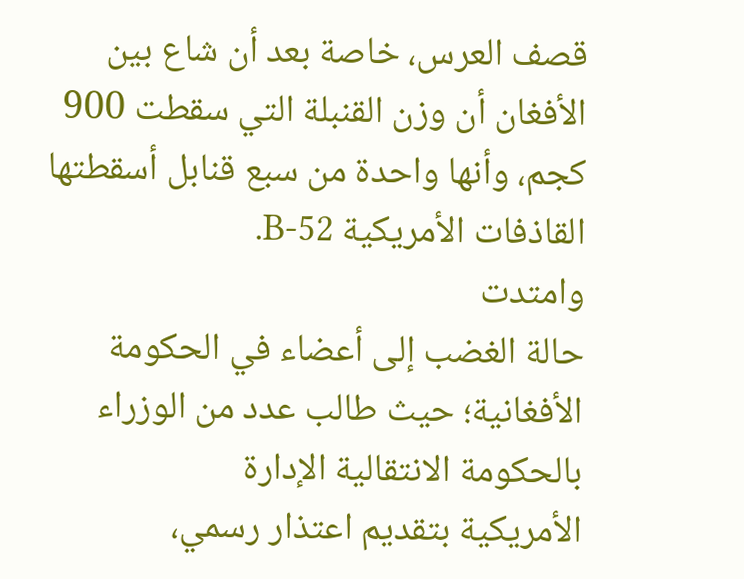قصف العرس، خاصة بعد أن شاع بين
الأفغان أن وزن القنبلة التي سقطت 900
كجم، وأنها واحدة من سبع قنابل أسقطتها
القاذفات الأمريكية B-52.
وامتدت
حالة الغضب إلى أعضاء في الحكومة
الأفغانية؛ حيث طالب عدد من الوزراء
بالحكومة الانتقالية الإدارة
الأمريكية بتقديم اعتذار رسمي،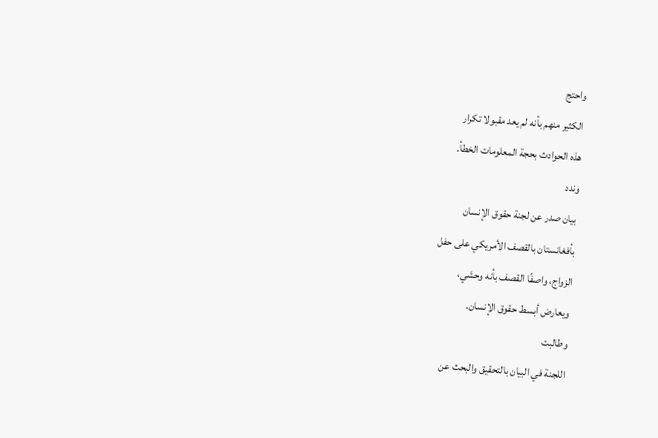واحتج
الكثير منهم بأنه لم يعد مقبولا تكرار
هذه الحوادث بحجة المعلومات الخطأ.
وندد
بيان صدر عن لجنة حقوق الإنسان
بأفغانستان بالقصف الأمريكي على حفل
الزواج، واصفًا القصف بأنه وحشي،
ويعارض أبسط حقوق الإنسان.
وطالبت
اللجنة في البيان بالتحقيق والبحث عن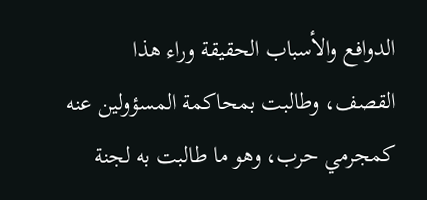الدوافع والأسباب الحقيقة وراء هذا
القصف، وطالبت بمحاكمة المسؤولين عنه
كمجرمي حرب، وهو ما طالبت به لجنة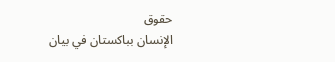حقوق
الإنسان بباكستان في بيان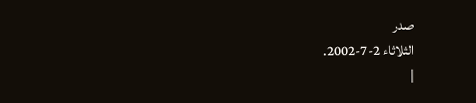صدر
الثلاثاء 2-7-2002.
|